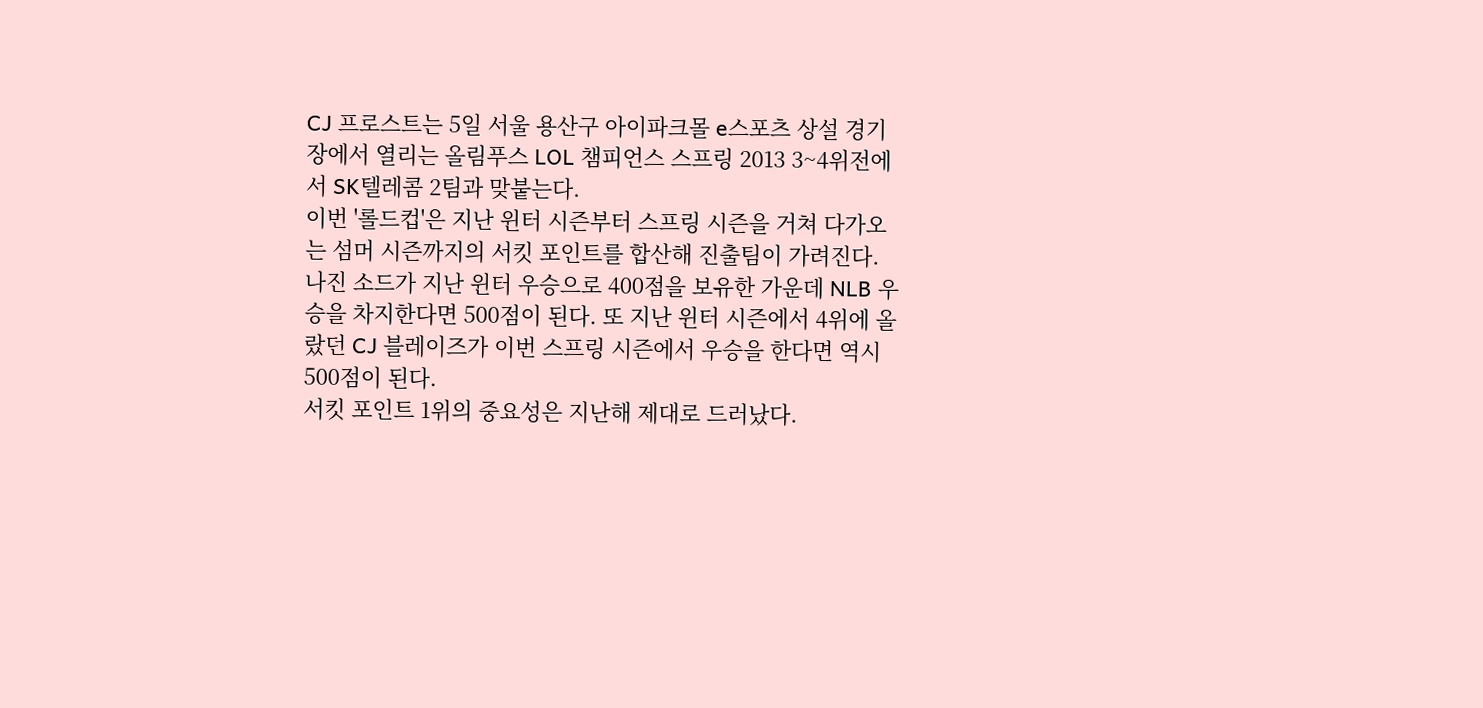CJ 프로스트는 5일 서울 용산구 아이파크몰 e스포츠 상설 경기장에서 열리는 올림푸스 LOL 챔피언스 스프링 2013 3~4위전에서 SK텔레콤 2팀과 맞붙는다.
이번 '롤드컵'은 지난 윈터 시즌부터 스프링 시즌을 거쳐 다가오는 섬머 시즌까지의 서킷 포인트를 합산해 진출팀이 가려진다. 나진 소드가 지난 윈터 우승으로 400점을 보유한 가운데 NLB 우승을 차지한다면 500점이 된다. 또 지난 윈터 시즌에서 4위에 올랐던 CJ 블레이즈가 이번 스프링 시즌에서 우승을 한다면 역시 500점이 된다.
서킷 포인트 1위의 중요성은 지난해 제대로 드러났다.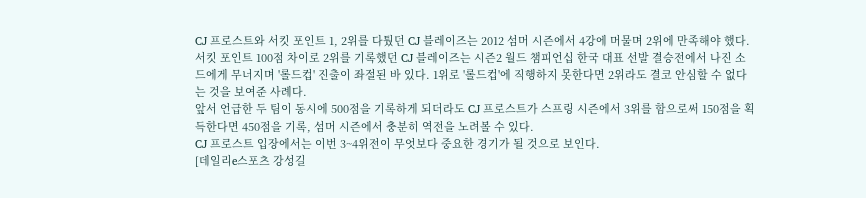CJ 프로스트와 서킷 포인트 1, 2위를 다퉜던 CJ 블레이즈는 2012 섬머 시즌에서 4강에 머물며 2위에 만족해야 했다. 서킷 포인트 100점 차이로 2위를 기록했던 CJ 블레이즈는 시즌2 월드 챔피언십 한국 대표 선발 결승전에서 나진 소드에게 무너지며 '롤드컵' 진출이 좌절된 바 있다. 1위로 '롤드컵'에 직행하지 못한다면 2위라도 결코 안심할 수 없다는 것을 보여준 사례다.
앞서 언급한 두 팀이 동시에 500점을 기록하게 되더라도 CJ 프로스트가 스프링 시즌에서 3위를 함으로써 150점을 획득한다면 450점을 기록, 섬머 시즌에서 충분히 역전을 노려볼 수 있다.
CJ 프로스트 입장에서는 이번 3~4위전이 무엇보다 중요한 경기가 될 것으로 보인다.
[데일리e스포츠 강성길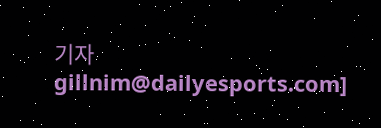기자 gillnim@dailyesports.com]